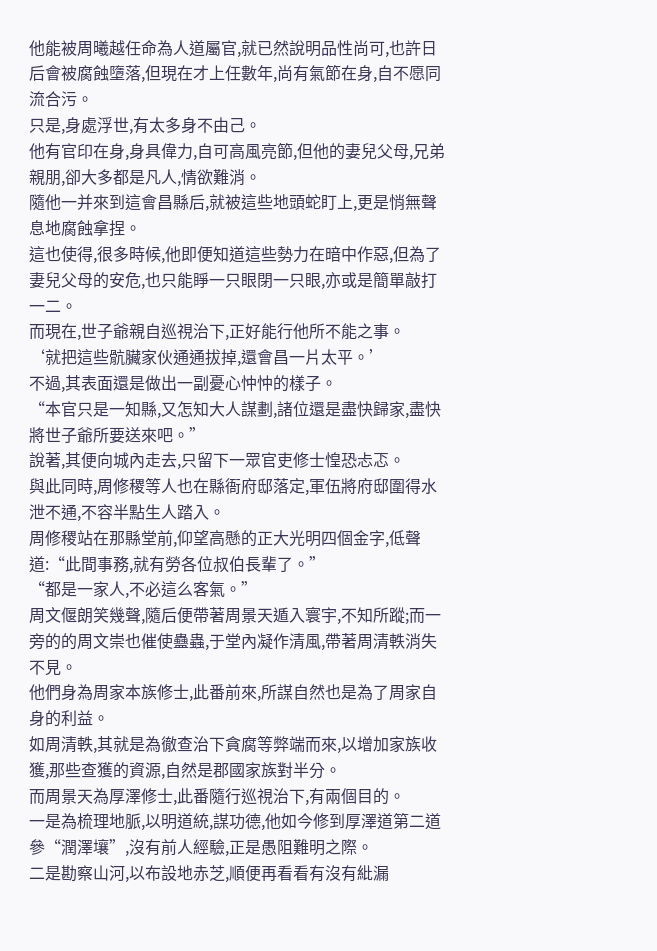他能被周曦越任命為人道屬官,就已然說明品性尚可,也許日后會被腐蝕墮落,但現在才上任數年,尚有氣節在身,自不愿同流合污。
只是,身處浮世,有太多身不由己。
他有官印在身,身具偉力,自可高風亮節,但他的妻兒父母,兄弟親朋,卻大多都是凡人,情欲難消。
隨他一并來到這會昌縣后,就被這些地頭蛇盯上,更是悄無聲息地腐蝕拿捏。
這也使得,很多時候,他即便知道這些勢力在暗中作惡,但為了妻兒父母的安危,也只能睜一只眼閉一只眼,亦或是簡單敲打一二。
而現在,世子爺親自巡視治下,正好能行他所不能之事。
‘就把這些骯臟家伙通通拔掉,還會昌一片太平。’
不過,其表面還是做出一副憂心忡忡的樣子。
“本官只是一知縣,又怎知大人謀劃,諸位還是盡快歸家,盡快將世子爺所要送來吧。”
說著,其便向城內走去,只留下一眾官吏修士惶恐忐忑。
與此同時,周修稷等人也在縣衙府邸落定,軍伍將府邸圍得水泄不通,不容半點生人踏入。
周修稷站在那縣堂前,仰望高懸的正大光明四個金字,低聲道:“此間事務,就有勞各位叔伯長輩了。”
“都是一家人,不必這么客氣。”
周文偃朗笑幾聲,隨后便帶著周景天遁入寰宇,不知所蹤;而一旁的的周文崇也催使蠱蟲,于堂內凝作清風,帶著周清軼消失不見。
他們身為周家本族修士,此番前來,所謀自然也是為了周家自身的利益。
如周清軼,其就是為徹查治下貪腐等弊端而來,以增加家族收獲,那些查獲的資源,自然是郡國家族對半分。
而周景天為厚澤修士,此番隨行巡視治下,有兩個目的。
一是為梳理地脈,以明道統,謀功德,他如今修到厚澤道第二道參“潤澤壤”,沒有前人經驗,正是愚阻難明之際。
二是勘察山河,以布設地赤芝,順便再看看有沒有紕漏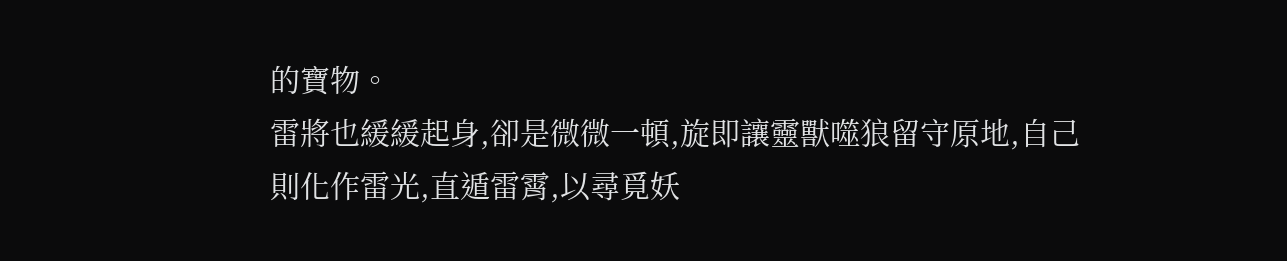的寶物。
雷將也緩緩起身,卻是微微一頓,旋即讓靈獸噬狼留守原地,自己則化作雷光,直遁雷霄,以尋覓妖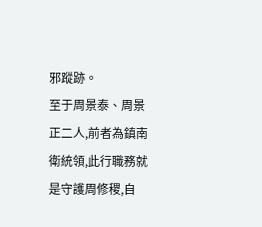邪蹤跡。
至于周景泰、周景正二人,前者為鎮南衛統領,此行職務就是守護周修稷,自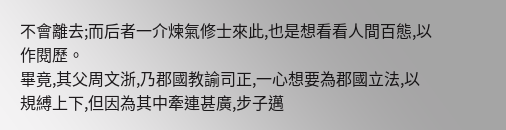不會離去;而后者一介煉氣修士來此,也是想看看人間百態,以作閱歷。
畢竟,其父周文浙,乃郡國教諭司正,一心想要為郡國立法,以規縛上下,但因為其中牽連甚廣,步子邁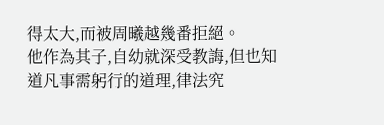得太大,而被周曦越幾番拒絕。
他作為其子,自幼就深受教誨,但也知道凡事需躬行的道理,律法究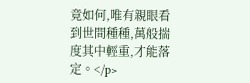竟如何,唯有親眼看到世間種種,萬般揣度其中輕重,才能落定。</p>